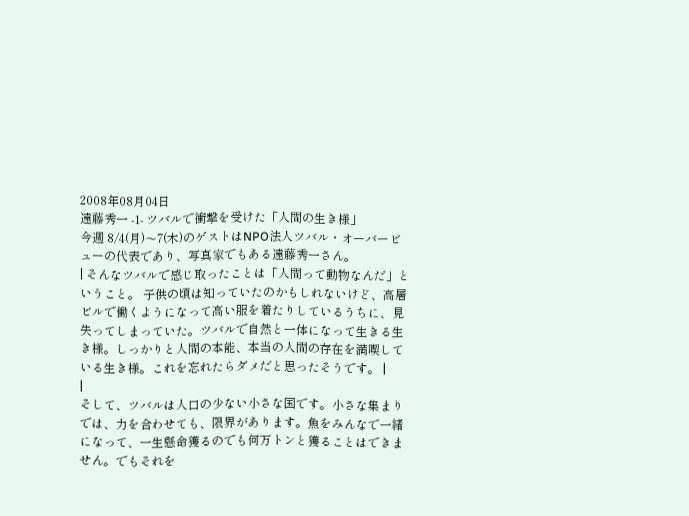2008年08月04日
遠藤秀一 -1- ツバルで衝撃を受けた「人間の生き様」
今週 8/4(月)〜7(木)のゲストはNPO法人ツバル・オーバービューの代表であり、写真家でもある遠藤秀一さん。
| そんなツバルで感じ取ったことは「人間って動物なんだ」ということ。 子供の頃は知っていたのかもしれないけど、高層ビルで働くようになって高い服を着たりしているうちに、見失ってしまっていた。ツバルで自然と一体になって生きる生き様。しっかりと人間の本能、本当の人間の存在を満喫している生き様。これを忘れたらダメだと思ったそうです。 |
|
そして、ツバルは人口の少ない小さな国です。小さな集まりでは、力を合わせても、限界があります。魚をみんなで一緒になって、一生懸命獲るのでも何万トンと獲ることはできません。でもそれを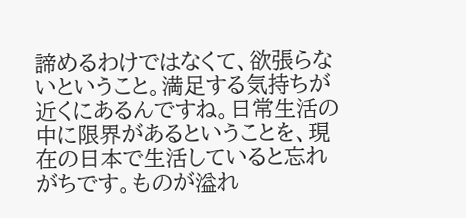諦めるわけではなくて、欲張らないということ。満足する気持ちが近くにあるんですね。日常生活の中に限界があるということを、現在の日本で生活していると忘れがちです。ものが溢れ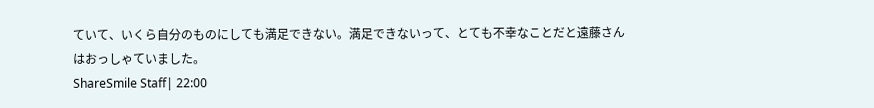ていて、いくら自分のものにしても満足できない。満足できないって、とても不幸なことだと遠藤さんはおっしゃていました。
ShareSmile Staff| 22:00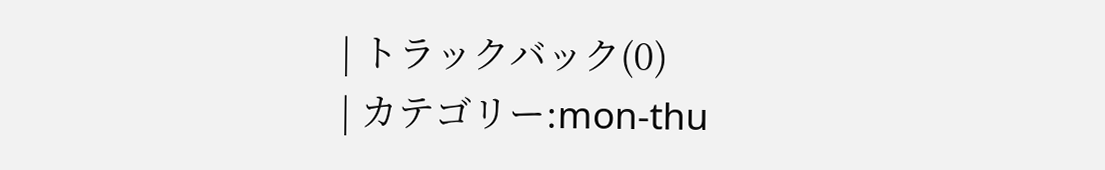| トラックバック(0)
| カテゴリー:mon-thu